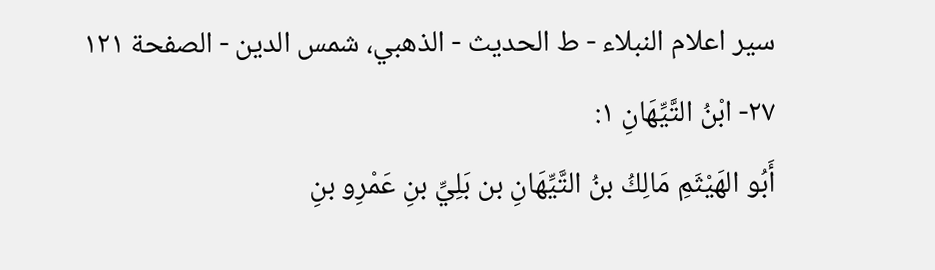سير اعلام النبلاء - ط الحديث - الذهبي، شمس الدين - الصفحة ١٢١
٢٧- ابْنُ التَّيِّهَانِ ١:
أَبُو الهَيْثَمِ مَالِكُ بنُ التَّيِّهَانِ بن بَلِيِّ بنِ عَمْرِو بنِ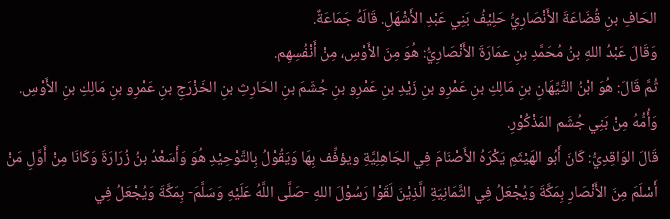الحَافِ بنِ قُضَاعَةَ الأَنْصَارِيُّ حَلِيْفُ بَنِي عَبْدِ الأَشْهَلِ. قَالَهُ جَمَاعَةٌ.
وَقَالَ عَبْدُ اللهِ بنُ مُحَمَّدِ بنِ عمَارَةَ الأَنْصَارِيُّ: هُوَ مِنَ الأَوْسِ، مِنْ أَنْفُسِهِم.
ثُمَّ قَالَ: هُوَ ابْنُ التَّيِّهَانِ بنِ مَالِكِ بنِ عَمْرِو بنِ زَيْدِ بنِ عَمْرِو بنِ جُشَمَ بنِ الحَارِثِ بنِ الخَزْرَجِ بنِ عَمْرِو بنِ مَالِكِ بنِ الأَوْسِ. وَأُمُّهُ مِنْ بَنِي جُشَم المَذْكُوْرِ.
قَالَ الوَاقِدِيُّ: كَانَ أَبُو الهَيْثَمِ يَكْرَهُ الأَصْنَامَ فِي الجَاهِلِيَّةِ ويؤفِّف بِهَا وَيَقُوْلُ بِالتَّوْحِيْدِ هُوَ وَأَسَعْدُ بنُ زُرَارَةَ وَكَانَا مِنْ أَوَّلِ مَنْ أَسْلَمَ مِنَ الأَنْصَارِ بِمَكَّةَ وَيُجْعَلُ فِي الثَّمَانِيَةِ الَّذِيْنَ لَقَوْا رَسُوْلَ اللهِ -صَلَّى اللَّهُ عَلَيْهِ وَسَلَّمَ- بِمَكَّةَ وَيُجْعَلُ فِي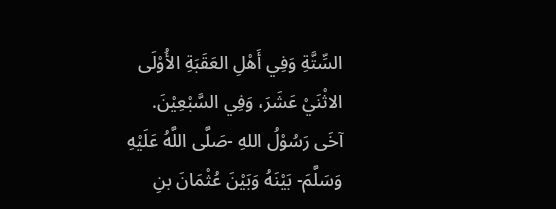السِّتَّةِ وَفِي أَهْلِ العَقَبَةِ الأُوْلَى الاثْنَيْ عَشَرَ، وَفِي السَّبْعِيْنَ.
آخَى رَسُوْلُ اللهِ -صَلَّى اللَّهُ عَلَيْهِ وَسَلَّمَ- بَيْنَهُ وَبَيْنَ عُثْمَانَ بنِ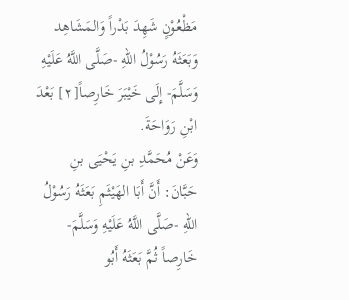مَظْعُوْنٍ شَهِدَ بَدْراً وَالمَشَاهِد وَبَعَثَهُ رَسُوْلُ اللهِ -صَلَّى اللَّهُ عَلَيْهِ وَسَلَّمَ- إِلَى خَيْبَرَ خَارِصاً[٢] بَعْدَ ابْنِ رَوَاحَةَ.
وَعَنْ مُحَمَّدِ بنِ يَحْيَى بنِ حَبَّانَ: أَنَّ أَبَا الهَيْثَمِ بَعَثَهُ رَسُوْلُ اللهِ -صَلَّى اللَّهُ عَلَيْهِ وَسَلَّمَ- خَارِصاً ثُمَّ بَعَثَهُ أَبُو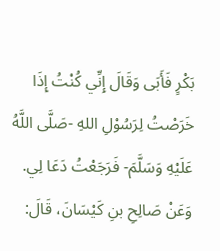بَكْرٍ فَأَبَى وَقَالَ إِنِّي كُنْتُ إِذَا خَرَصْتُ لِرَسُوْلِ اللهِ -صَلَّى اللَّهُ عَلَيْهِ وَسَلَّمَ- فَرَجَعْتُ دَعَا لِي.
وَعَنْ صَالِحِ بنِ كَيْسَانَ، قَالَ: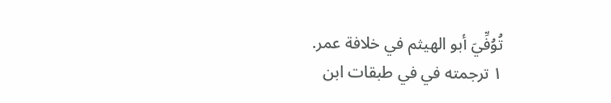تُوُفِّيَ أبو الهيثم في خلافة عمر.
١ ترجمته في في طبقات ابن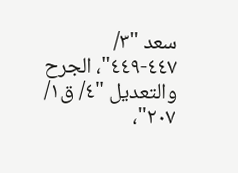سعد "٣/ ٤٤٧-٤٤٩"، الجرح والتعديل "٤/ ق١/ ٢٠٧"،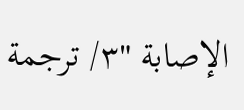الإصابة "٣/ ترجمة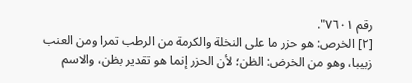رقم ٧٦٠١".
[٢] الخرص: هو حزر ما على النخلة والكرمة من الرطب تمرا ومن العنب زبيبا، وهو من الخرض: الظن؛ لأن الحزر إنما هو تقدير بظن، والاسم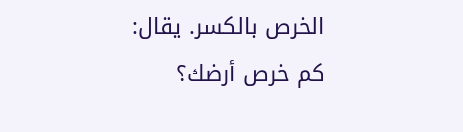الخرص بالكسر. يقال: كم خرص أرضك؟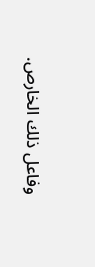وفاعل ذلك الخارص.